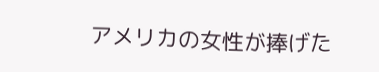アメリカの女性が捧げた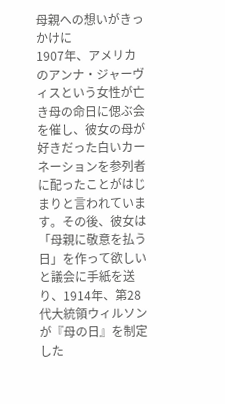母親への想いがきっかけに
1907年、アメリカのアンナ・ジャーヴィスという女性が亡き母の命日に偲ぶ会を催し、彼女の母が好きだった白いカーネーションを参列者に配ったことがはじまりと言われています。その後、彼女は「母親に敬意を払う日」を作って欲しいと議会に手紙を送り、1914年、第28代大統領ウィルソンが『母の日』を制定した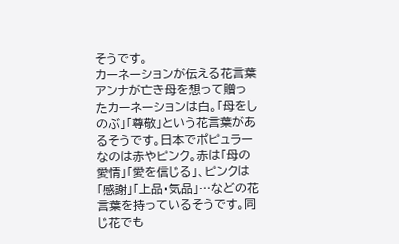そうです。
カーネーションが伝える花言葉
アンナが亡き母を想って贈ったカーネーションは白。「母をしのぶ」「尊敬」という花言葉があるそうです。日本でポピュラーなのは赤やピンク。赤は「母の愛情」「愛を信じる」、ピンクは「感謝」「上品・気品」…などの花言葉を持っているそうです。同じ花でも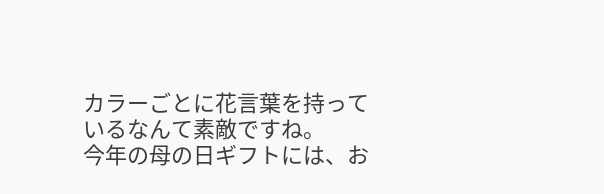カラーごとに花言葉を持っているなんて素敵ですね。
今年の母の日ギフトには、お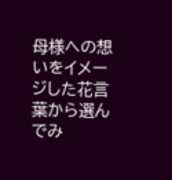母様への想いをイメージした花言葉から選んでみ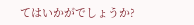てはいかがでしょうか?